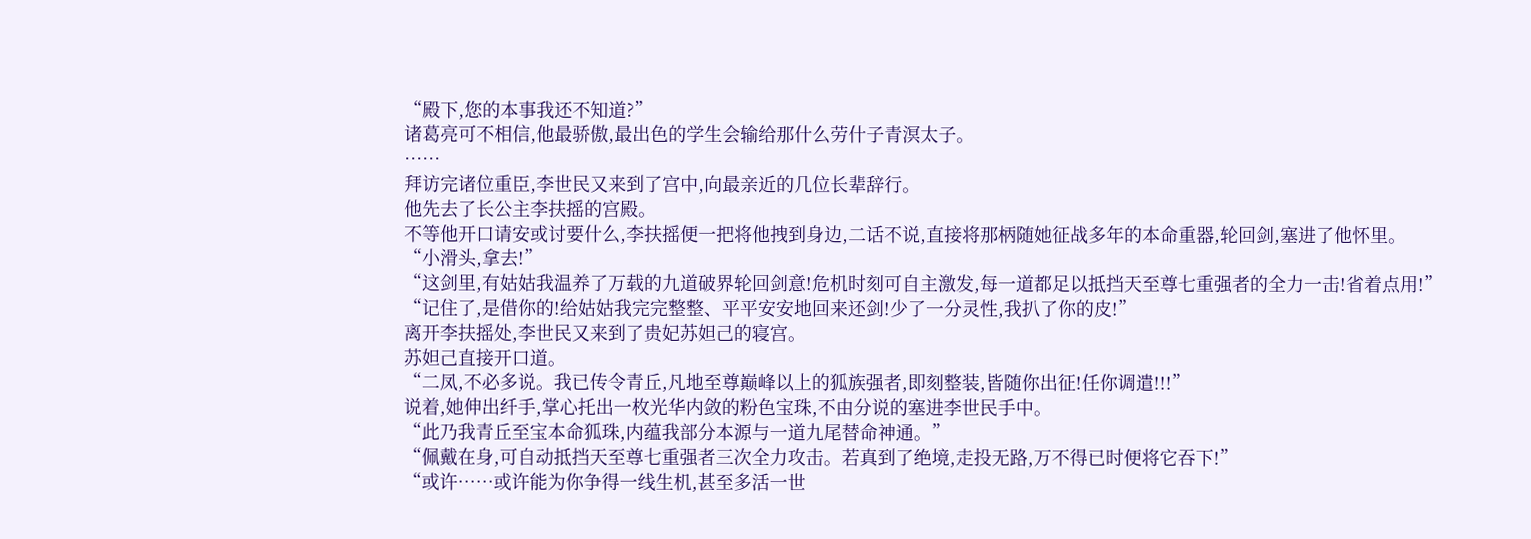“殿下,您的本事我还不知道?”
诸葛亮可不相信,他最骄傲,最出色的学生会输给那什么劳什子青溟太子。
……
拜访完诸位重臣,李世民又来到了宫中,向最亲近的几位长辈辞行。
他先去了长公主李扶摇的宫殿。
不等他开口请安或讨要什么,李扶摇便一把将他拽到身边,二话不说,直接将那柄随她征战多年的本命重器,轮回剑,塞进了他怀里。
“小滑头,拿去!”
“这剑里,有姑姑我温养了万载的九道破界轮回剑意!危机时刻可自主激发,每一道都足以抵挡天至尊七重强者的全力一击!省着点用!”
“记住了,是借你的!给姑姑我完完整整、平平安安地回来还剑!少了一分灵性,我扒了你的皮!”
离开李扶摇处,李世民又来到了贵妃苏妲己的寝宫。
苏妲己直接开口道。
“二凤,不必多说。我已传令青丘,凡地至尊巅峰以上的狐族强者,即刻整装,皆随你出征!任你调遣!!!”
说着,她伸出纤手,掌心托出一枚光华内敛的粉色宝珠,不由分说的塞进李世民手中。
“此乃我青丘至宝本命狐珠,内蕴我部分本源与一道九尾替命神通。”
“佩戴在身,可自动抵挡天至尊七重强者三次全力攻击。若真到了绝境,走投无路,万不得已时便将它吞下!”
“或许……或许能为你争得一线生机,甚至多活一世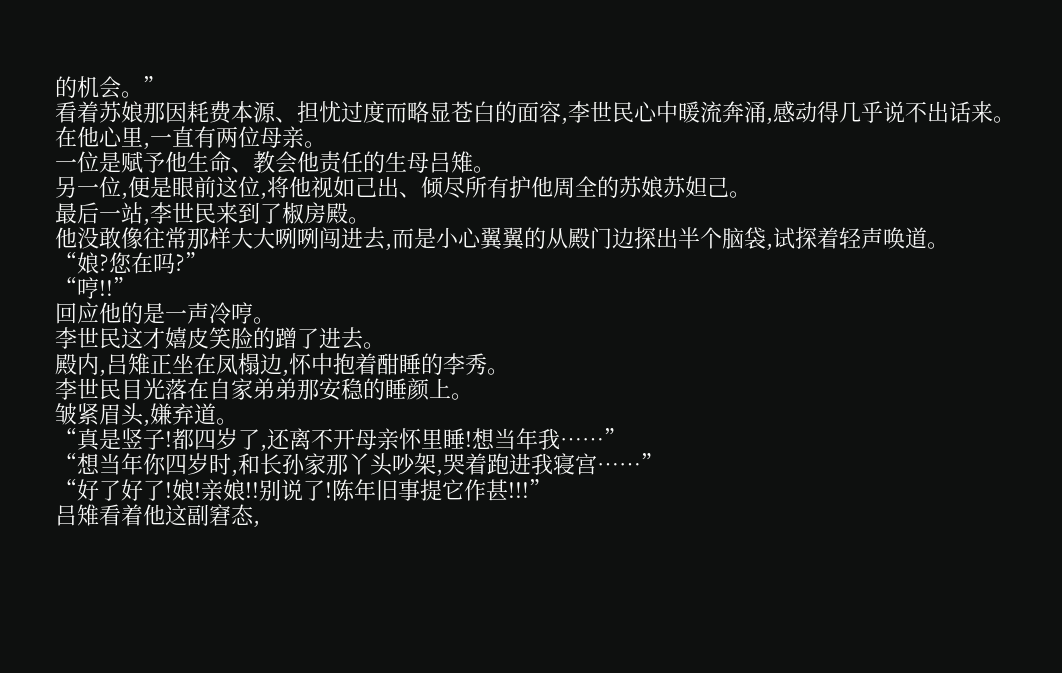的机会。”
看着苏娘那因耗费本源、担忧过度而略显苍白的面容,李世民心中暖流奔涌,感动得几乎说不出话来。
在他心里,一直有两位母亲。
一位是赋予他生命、教会他责任的生母吕雉。
另一位,便是眼前这位,将他视如己出、倾尽所有护他周全的苏娘苏妲己。
最后一站,李世民来到了椒房殿。
他没敢像往常那样大大咧咧闯进去,而是小心翼翼的从殿门边探出半个脑袋,试探着轻声唤道。
“娘?您在吗?”
“哼!!”
回应他的是一声冷哼。
李世民这才嬉皮笑脸的蹭了进去。
殿内,吕雉正坐在凤榻边,怀中抱着酣睡的李秀。
李世民目光落在自家弟弟那安稳的睡颜上。
皱紧眉头,嫌弃道。
“真是竖子!都四岁了,还离不开母亲怀里睡!想当年我……”
“想当年你四岁时,和长孙家那丫头吵架,哭着跑进我寝宫……”
“好了好了!娘!亲娘!!别说了!陈年旧事提它作甚!!!”
吕雉看着他这副窘态,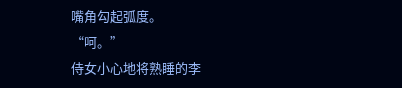嘴角勾起弧度。
“呵。”
侍女小心地将熟睡的李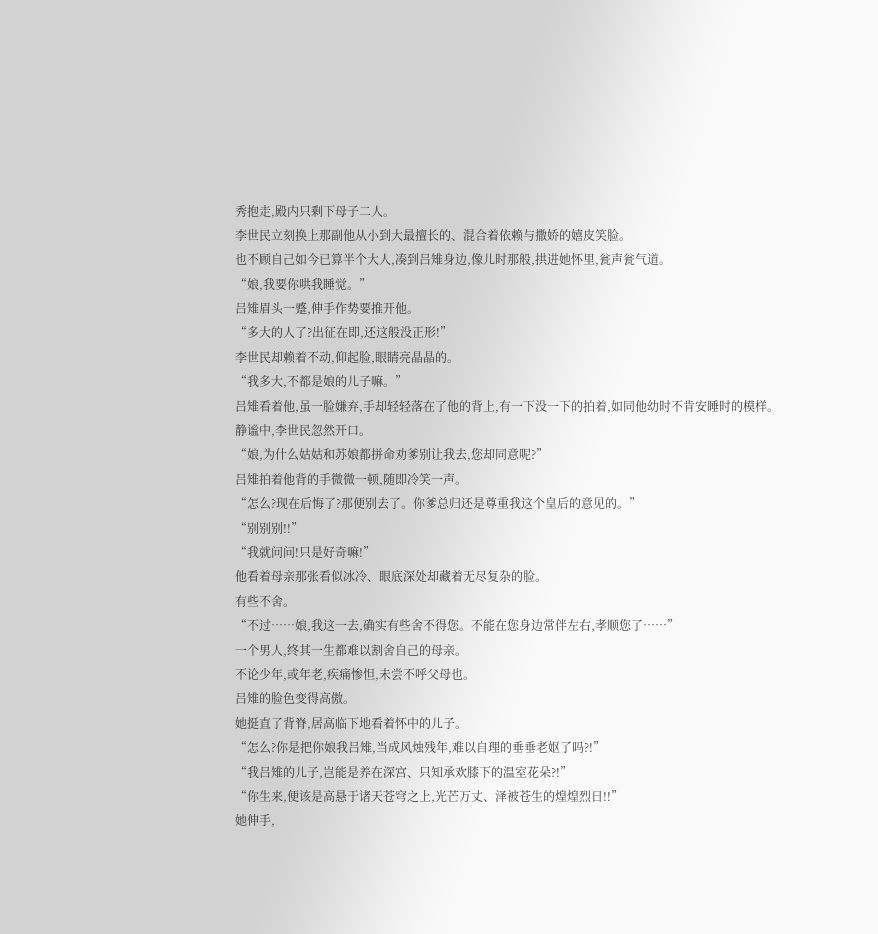秀抱走,殿内只剩下母子二人。
李世民立刻换上那副他从小到大最擅长的、混合着依赖与撒娇的嬉皮笑脸。
也不顾自己如今已算半个大人,凑到吕雉身边,像儿时那般,拱进她怀里,瓮声瓮气道。
“娘,我要你哄我睡觉。”
吕雉眉头一蹙,伸手作势要推开他。
“多大的人了?出征在即,还这般没正形!”
李世民却赖着不动,仰起脸,眼睛亮晶晶的。
“我多大,不都是娘的儿子嘛。”
吕雉看着他,虽一脸嫌弃,手却轻轻落在了他的背上,有一下没一下的拍着,如同他幼时不肯安睡时的模样。
静谧中,李世民忽然开口。
“娘,为什么姑姑和苏娘都拼命劝爹别让我去,您却同意呢?”
吕雉拍着他背的手微微一顿,随即冷笑一声。
“怎么?现在后悔了?那便别去了。你爹总归还是尊重我这个皇后的意见的。”
“别别别!!”
“我就问问!只是好奇嘛!”
他看着母亲那张看似冰冷、眼底深处却藏着无尽复杂的脸。
有些不舍。
“不过……娘,我这一去,确实有些舍不得您。不能在您身边常伴左右,孝顺您了……”
一个男人,终其一生都难以割舍自己的母亲。
不论少年,或年老,疾痛惨怛,未尝不呼父母也。
吕雉的脸色变得高傲。
她挺直了背脊,居高临下地看着怀中的儿子。
“怎么?你是把你娘我吕雉,当成风烛残年,难以自理的垂垂老妪了吗?!”
“我吕雉的儿子,岂能是养在深宫、只知承欢膝下的温室花朵?!”
“你生来,便该是高悬于诸天苍穹之上,光芒万丈、泽被苍生的煌煌烈日!!”
她伸手,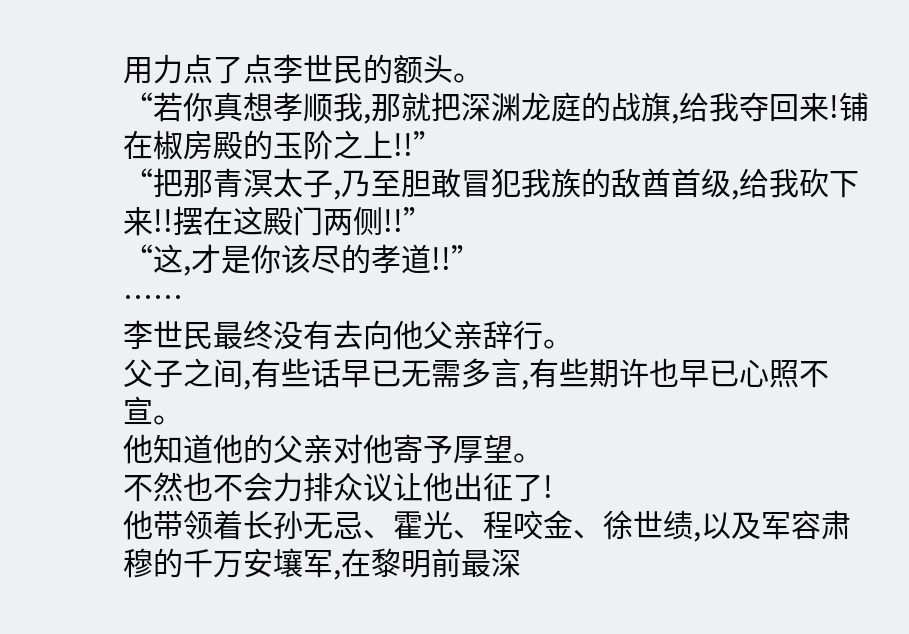用力点了点李世民的额头。
“若你真想孝顺我,那就把深渊龙庭的战旗,给我夺回来!铺在椒房殿的玉阶之上!!”
“把那青溟太子,乃至胆敢冒犯我族的敌酋首级,给我砍下来!!摆在这殿门两侧!!”
“这,才是你该尽的孝道!!”
……
李世民最终没有去向他父亲辞行。
父子之间,有些话早已无需多言,有些期许也早已心照不宣。
他知道他的父亲对他寄予厚望。
不然也不会力排众议让他出征了!
他带领着长孙无忌、霍光、程咬金、徐世绩,以及军容肃穆的千万安壤军,在黎明前最深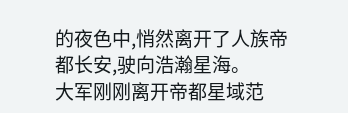的夜色中,悄然离开了人族帝都长安,驶向浩瀚星海。
大军刚刚离开帝都星域范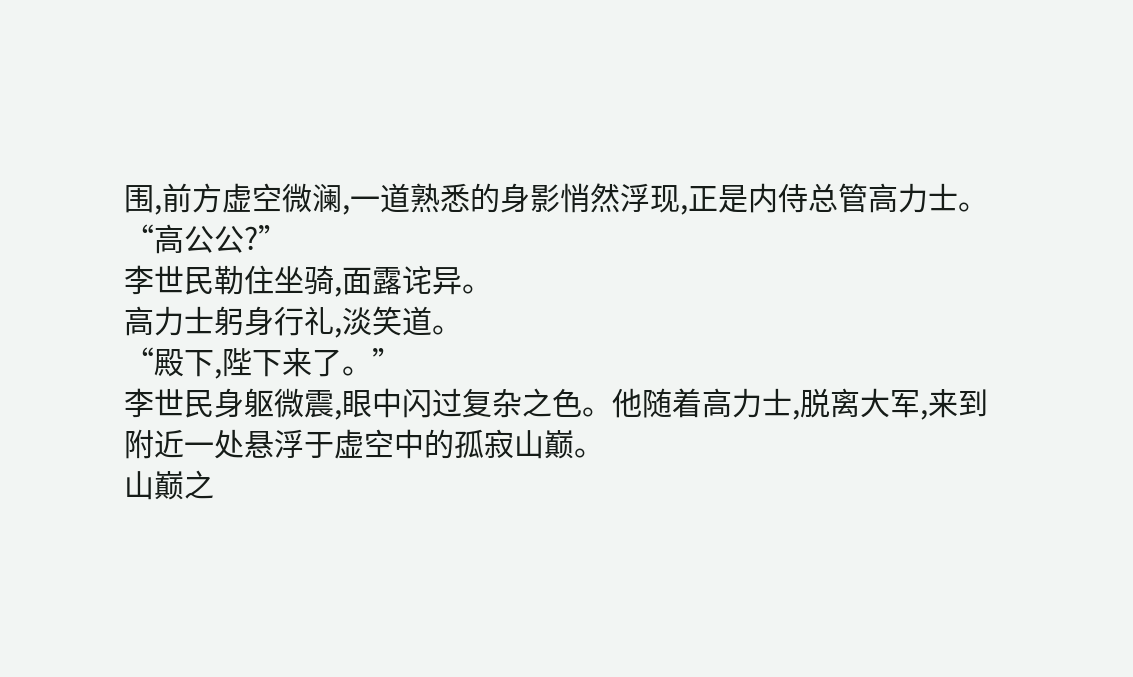围,前方虚空微澜,一道熟悉的身影悄然浮现,正是内侍总管高力士。
“高公公?”
李世民勒住坐骑,面露诧异。
高力士躬身行礼,淡笑道。
“殿下,陛下来了。”
李世民身躯微震,眼中闪过复杂之色。他随着高力士,脱离大军,来到附近一处悬浮于虚空中的孤寂山巅。
山巅之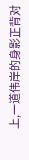上,一道伟岸的身影正背对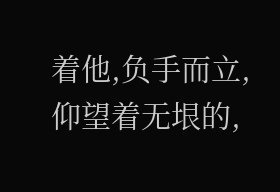着他,负手而立,仰望着无垠的,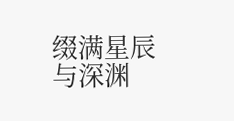缀满星辰与深渊